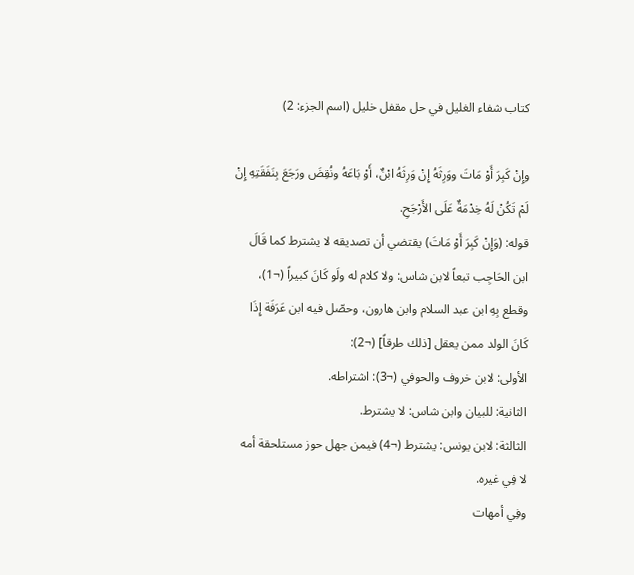كتاب شفاء الغليل في حل مقفل خليل (اسم الجزء: 2)

وإِنْ كَبِرَ أَوْ مَاتَ ووَرِثَهُ إِنْ وَرِثَهُ ابْنٌ، أَوْ بَاعَهُ ونُقِضَ ورَجَعَ بِنَفَقَتِهِ إِنْ لَمْ تَكُنْ لَهُ خِدْمَةٌ عَلَى الأَرْجَحِ.
قوله: (وَإِنْ كَبِرَ أَوْ مَاتَ) يقتضي أن تصديقه لا يشترط كما قَالَ ابن الحَاجِب تبعاً لابن شاس: ولا كلام له ولَو كَانَ كبيراً (¬1)، وقطع بِهِ ابن عبد السلام وابن هارون، وحصّل فيه ابن عَرَفَة إِذَا كَانَ الولد ممن يعقل [ذلك طرقاً] (¬2):
الأولى: لابن خروف والحوفي (¬3): اشتراطه.
الثانية: للبيان وابن شاس: لا يشترط.
الثالثة: لابن يونس: يشترط (¬4) فيمن جهل حوز مستلحقة أمه لا فِي غيره.
وفِي أمهات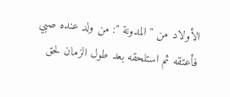الأولاد من " المدونة ": من ولد عنده صبي فأعتقه ثم استلحقه بعد طول الزمان لحق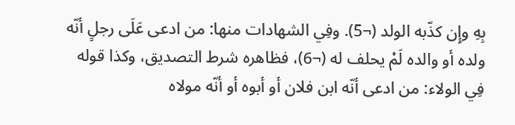بِهِ وإِن كذّبه الولد (¬5). وفِي الشهادات منها: من ادعى عَلَى رجلٍ أنّه ولده أو والده لَمْ يحلف له (¬6)، فظاهره شرط التصديق، وكذا قوله فِي الولاء: من ادعى أنّه ابن فلان أو أبوه أو أنّه مولاه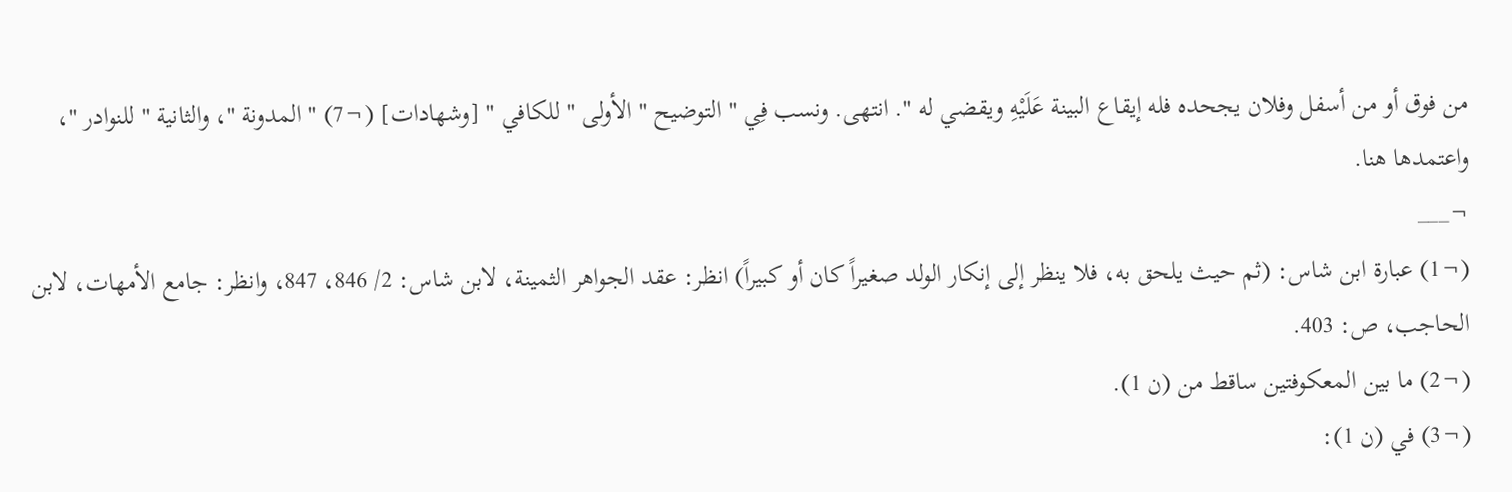من فوق أو من أسفل وفلان يجحده فله إيقاع البينة عَلَيْهِ ويقضي له ". انتهى. ونسب فِي " التوضيح " الأولى " للكافي " [وشهادات] (¬7) " المدونة "، والثانية " للنوادر "، واعتمدها هنا.
¬___
(¬1) عبارة ابن شاس: (ثم حيث يلحق به، فلا ينظر إلى إنكار الولد صغيراً كان أو كبيراً) انظر: عقد الجواهر الثمينة، لابن شاس: 2/ 846، 847، وانظر: جامع الأمهات، لابن الحاجب، ص: 403.
(¬2) ما بين المعكوفتين ساقط من (ن 1).
(¬3) في (ن 1):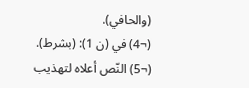(والحافي).
(¬4) في (ن 1): (بشرط).
(¬5) النّص أعلاه لتهذيب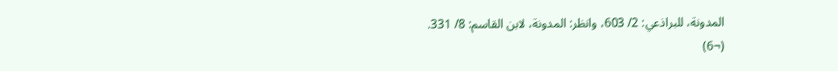المدونة، للبراذعي: 2/ 603، وانظر: المدونة، لابن القاسم: 8/ 331.
(¬6)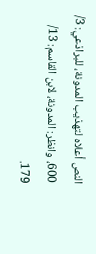النص أعلاه لتهذيب المدونة، للبراذعي: 3/ 600، وانظر: المدونة، لابن القاسم: 13/ 179.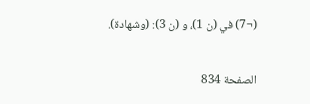(¬7) في (ن 1)، و (ن 3): (وشهادة).

الصفحة 834